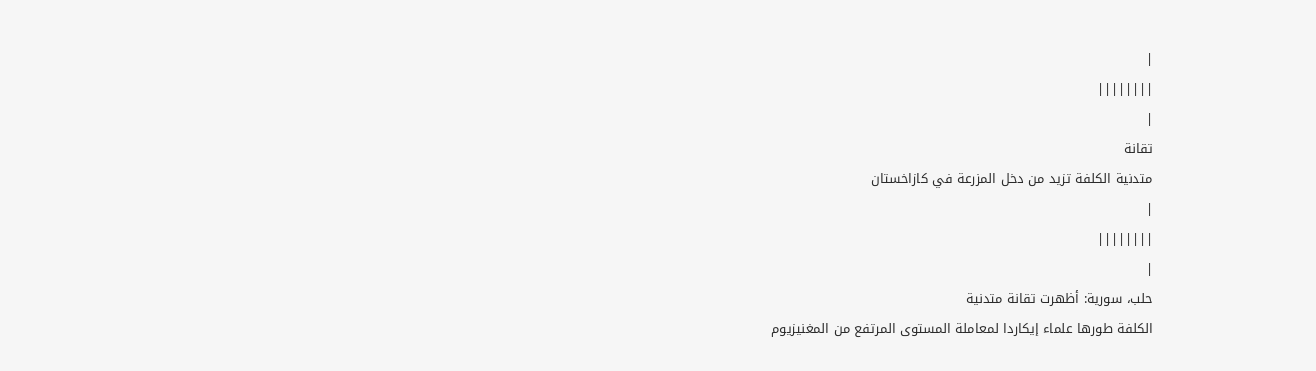|
||||||||
|
تقانة
متدنية الكلفة تزيد من دخل المزرعة في كازاخستان
|
||||||||
|
حلب، سورية: أظهرت تقانة متدنية
الكلفة طورها علماء إيكاردا لمعاملة المستوى المرتفع من المغنيزيوم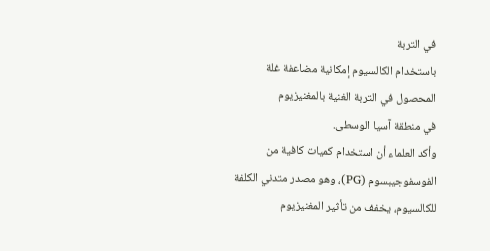في التربة
باستخدام الكالسيوم إمكانية مضاعفة غلة المحصول في التربة الغنية بالمغنيزيوم
في منطقة آسيا الوسطى.
وأكد العلماء أن استخدام كميات كافية من الفوسفوجيبسوم (PG)، وهو مصدر متدني الكلفة للكالسيوم، يخفف من تأثير المغنيزيوم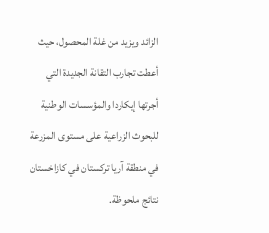الزائد ويزيد من غلة المحصول، حيث أعطت تجارب التقانة الجديدة التي أجرتها إيكاردا والمؤسسات الوطنية للبحوث الزراعية على مستوى المزرعة في منطقة آريا تركستان في كازاخستان نتائج ملحوظة.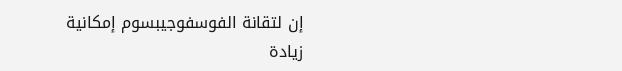إن لتقانة الفوسفوجيبسوم إمكانية زيادة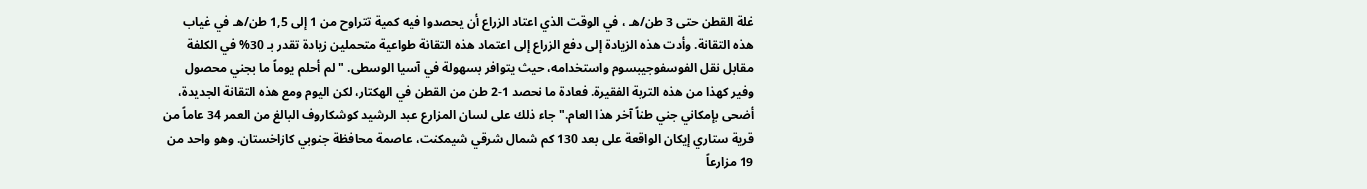غلة القطن حتى 3 طن/هـ ، في الوقت الذي اعتاد الزراع أن يحصدوا فيه كمية تتراوح من 1 إلى 1,5 طن/هـ في غياب هذه التقانة. وأدت هذه الزيادة إلى دفع الزراع إلى اعتماد هذه التقانة طواعية متحملين زيادة تقدر بـ 30% في الكلفة مقابل نقل الفوسفوجيبسوم واستخدامه، حيث يتوافر بسهولة في آسيا الوسطى. "لم أحلم يوماً ما بجني محصول وفير كهذا من هذه التربة الفقيرة. فعادة ما نحصد 1-2 طن من القطن في الهكتار، لكن اليوم ومع هذه التقانة الجديدة، أضحى بإمكاني جني طناً آخر هذا العام." جاء ذلك على لسان المزارع عبد الرشيد كوشكاروف البالغ من العمر 34 عاماً من قرية ستاري إيكان الواقعة على بعد 130 كم شمال شرقي شيمكنت، عاصمة محافظة جنوبي كازاخستان. وهو واحد من 19 مزارعاً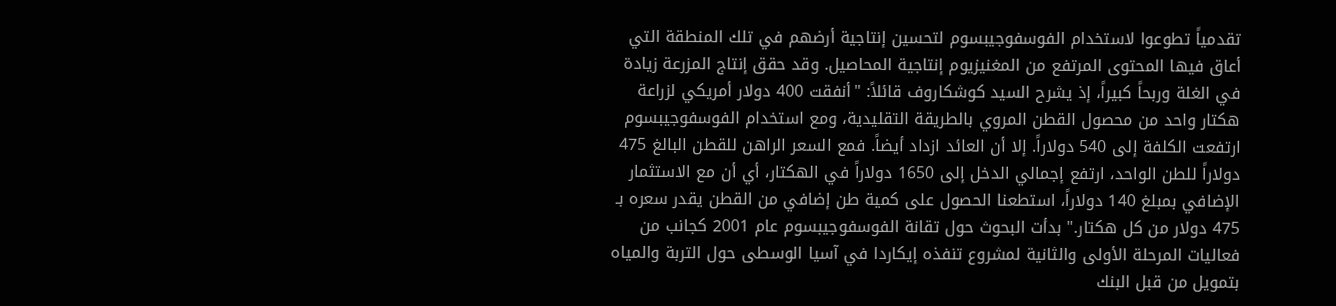تقدمياً تطوعوا لاستخدام الفوسفوجيبسوم لتحسين إنتاجية أرضهم في تلك المنطقة التي أعاق فيها المحتوى المرتفع من المغنيزيوم إنتاجية المحاصيل. وقد حقق إنتاج المزرعة زيادة في الغلة وربحاً كبيراً، إذ يشرح السيد كوشكاروف قائلاً: "أنفقت 400 دولار أمريكي لزراعة هكتار واحد من محصول القطن المروي بالطريقة التقليدية، ومع استخدام الفوسفوجيبسوم ارتفعت الكلفة إلى 540 دولاراً. إلا أن العائد ازداد أيضاً. فمع السعر الراهن للقطن البالغ 475 دولاراً للطن الواحد، ارتفع إجمالي الدخل إلى 1650 دولاراً في الهكتار، أي أن مع الاستثمار الإضافي بمبلغ 140 دولاراً، استطعنا الحصول على كمية طن إضافي من القطن يقدر سعره بـ 475 دولار من كل هكتار." بدأت البحوث حول تقانة الفوسفوجيبسوم عام 2001 كجانب من فعاليات المرحلة الأولى والثانية لمشروع تنفذه إيكاردا في آسيا الوسطى حول التربة والمياه بتمويل من قبل البنك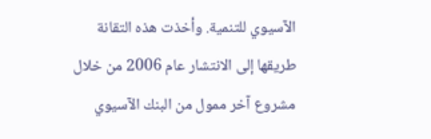الآسيوي للتنمية. وأخذت هذه التقانة طريقها إلى الانتشار عام 2006 من خلال مشروع آخر ممول من البنك الآسيوي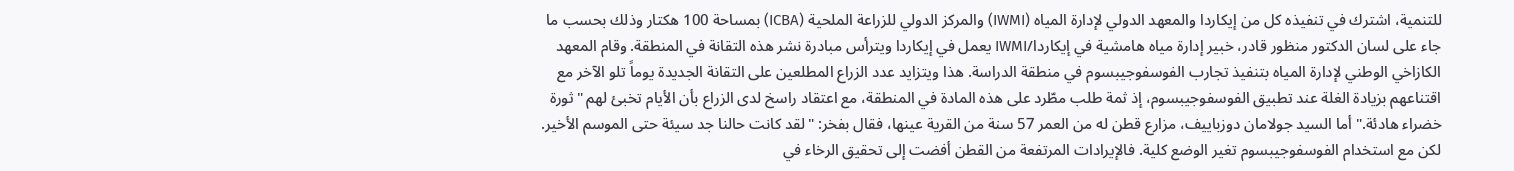للتنمية، اشترك في تنفيذه كل من إيكاردا والمعهد الدولي لإدارة المياه (IWMI) والمركز الدولي للزراعة الملحية (ICBA) بمساحة 100 هكتار وذلك بحسب ما جاء على لسان الدكتور منظور قادر، خبير إدارة مياه هامشية في إيكاردا/IWMI يعمل في إيكاردا ويترأس مبادرة نشر هذه التقانة في المنطقة. وقام المعهد الكازاخي الوطني لإدارة المياه بتنفيذ تجارب الفوسفوجيبسوم في منطقة الدراسة. هذا ويتزايد عدد الزراع المطلعين على التقانة الجديدة يوماً تلو الآخر مع اقتناعهم بزيادة الغلة عند تطبيق الفوسفوجيبسوم، إذ ثمة طلب مطّرد على هذه المادة في المنطقة، مع اعتقاد راسخ لدى الزراع بأن الأيام تخبئ لهم "ثورة خضراء هادئة." أما السيد جولامان دوزباييف، مزارع قطن له من العمر 57 سنة من القرية عينها، فقال بفخر: "لقد كانت حالنا جد سيئة حتى الموسم الأخير. لكن مع استخدام الفوسفوجيبسوم تغير الوضع كلية. فالإيرادات المرتفعة من القطن أفضت إلى تحقيق الرخاء في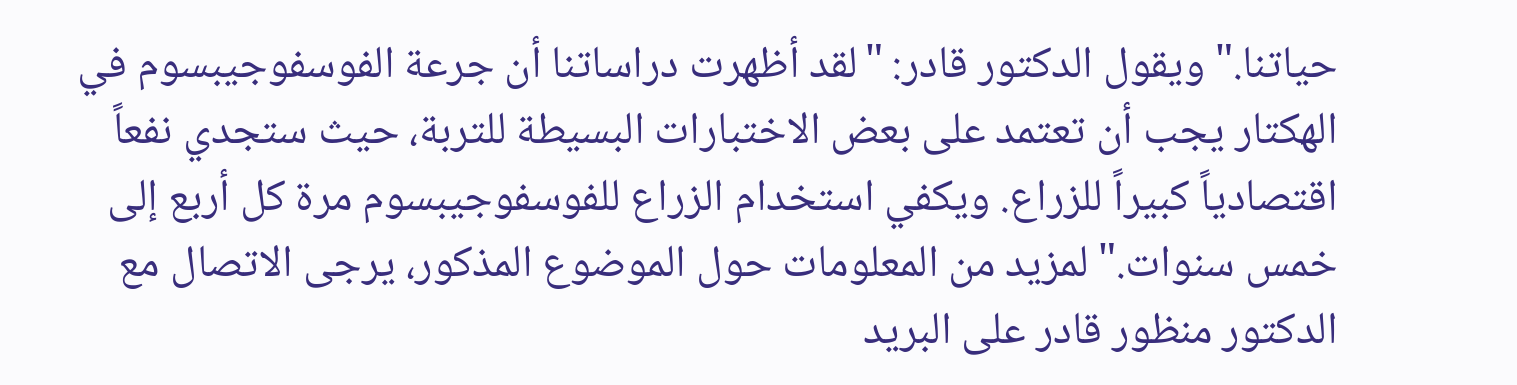حياتنا." ويقول الدكتور قادر: "لقد أظهرت دراساتنا أن جرعة الفوسفوجيبسوم في الهكتار يجب أن تعتمد على بعض الاختبارات البسيطة للتربة، حيث ستجدي نفعاً اقتصادياً كبيراً للزراع. ويكفي استخدام الزراع للفوسفوجيبسوم مرة كل أربع إلى خمس سنوات." لمزيد من المعلومات حول الموضوع المذكور، يرجى الاتصال مع الدكتور منظور قادر على البريد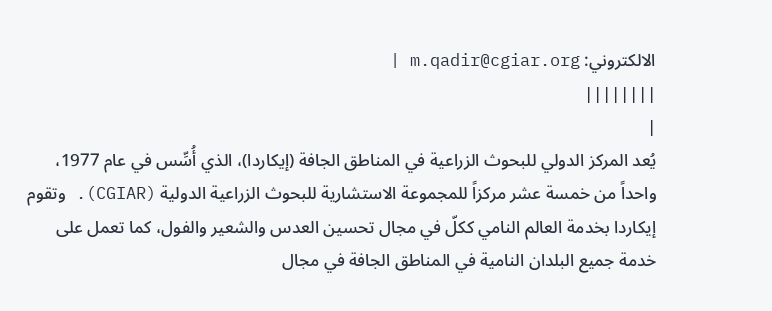الالكتروني: m.qadir@cgiar.org |
||||||||
|
يُعد المركز الدولي للبحوث الزراعية في المناطق الجافة (إيكاردا)، الذي أُسِّس في عام 1977، واحداً من خمسة عشر مركزاً للمجموعة الاستشارية للبحوث الزراعية الدولية (CGIAR). وتقوم إيكاردا بخدمة العالم النامي ككلّ في مجال تحسين العدس والشعير والفول، كما تعمل على خدمة جميع البلدان النامية في المناطق الجافة في مجال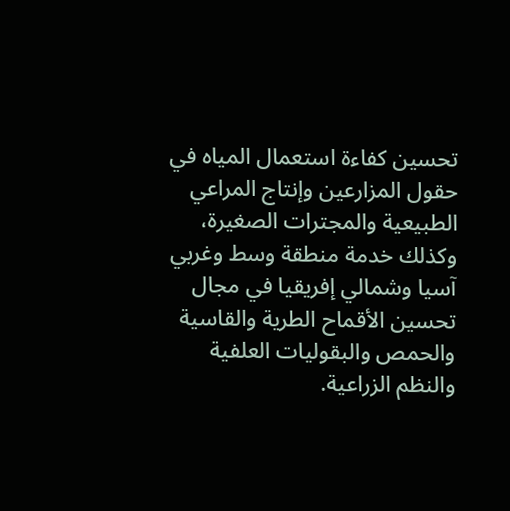تحسين كفاءة استعمال المياه في حقول المزارعين وإنتاج المراعي الطبيعية والمجترات الصغيرة، وكذلك خدمة منطقة وسط وغربي آسيا وشمالي إفريقيا في مجال تحسين الأقماح الطرية والقاسية والحمص والبقوليات العلفية والنظم الزراعية.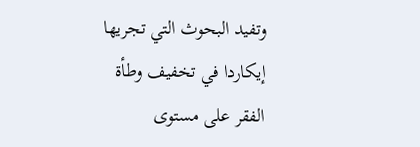وتفيد البحوث التي تجريها إيكاردا في تخفيف وطأة الفقر على مستوى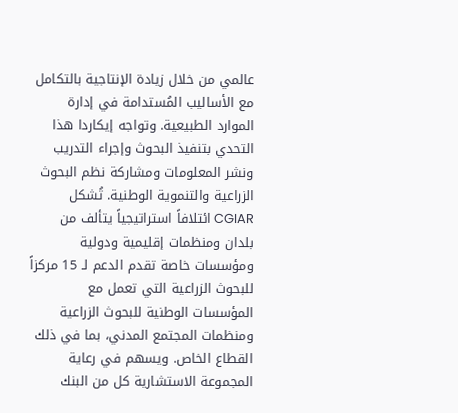عالمي من خلال زيادة الإنتاجية بالتكامل مع الأساليب المُستدامة في إدارة الموارد الطبيعية. وتواجه إيكاردا هذا التحدي بتنفيذ البحوث وإجراء التدريب ونشر المعلومات ومشاركة نظم البحوث الزراعية والتنموية الوطنية. تُشكل CGIAR ائتلافاً استراتيجياً يتألف من بلدان ومنظمات إقليمية ودولية ومؤسسات خاصة تقدم الدعم لـ 15 مركزاً للبحوث الزراعية التي تعمل مع المؤسسات الوطنية للبحوث الزراعية ومنظمات المجتمع المدني، بما في ذلك القطاع الخاص. ويسهم في رعاية المجموعة الاستشارية كل من البنك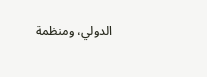الدولي، ومنظمة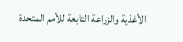الأغذية والزراعة التابعة للأمم المتحدة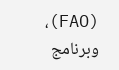(FAO)، وبرنامج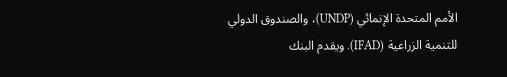الأمم المتحدة الإنمائي (UNDP)، والصندوق الدولي للتنمية الزراعية (IFAD). ويقدم البنك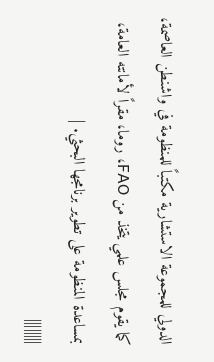الدولي للمجموعة الاستشارية مكتباً للمنظومة في واشنطن العاصمة، كما يقوم مجلس علمي يتخذ من FAO، روما، مقراً لأمانته العامة، بمساعدة المنظومة على تطوير برنامجها البحثي. |
||||||||